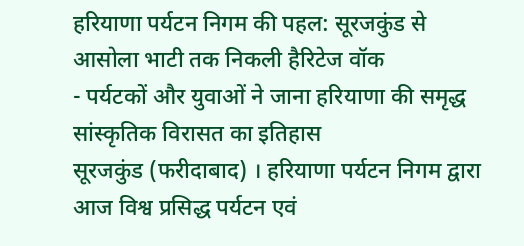हरियाणा पर्यटन निगम की पहल: सूरजकुंड से आसोला भाटी तक निकली हैरिटेज वॉक
- पर्यटकों और युवाओं ने जाना हरियाणा की समृद्ध सांस्कृतिक विरासत का इतिहास
सूरजकुंड (फरीदाबाद) । हरियाणा पर्यटन निगम द्वारा आज विश्व प्रसिद्ध पर्यटन एवं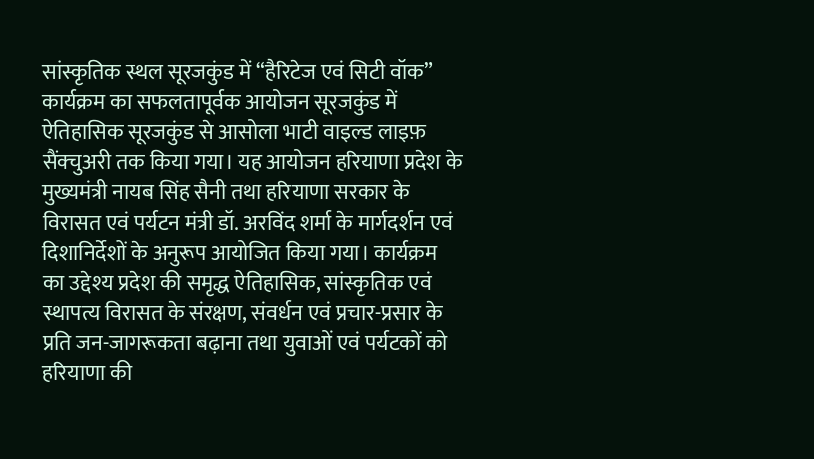सांस्कृतिक स्थल सूरजकुंड में “हैरिटेज एवं सिटी वॉक” कार्यक्रम का सफलतापूर्वक आयोजन सूरजकुंड में ऐतिहासिक सूरजकुंड से आसोला भाटी वाइल्ड लाइफ़ सैंक्चुअरी तक किया गया। यह आयोजन हरियाणा प्रदेश के मुख्यमंत्री नायब सिंह सैनी तथा हरियाणा सरकार के विरासत एवं पर्यटन मंत्री डॉ. अरविंद शर्मा के मार्गदर्शन एवं दिशानिर्देशों के अनुरूप आयोजित किया गया। कार्यक्रम का उद्देश्य प्रदेश की समृद्ध ऐतिहासिक, सांस्कृतिक एवं स्थापत्य विरासत के संरक्षण, संवर्धन एवं प्रचार-प्रसार के प्रति जन-जागरूकता बढ़ाना तथा युवाओं एवं पर्यटकों को हरियाणा की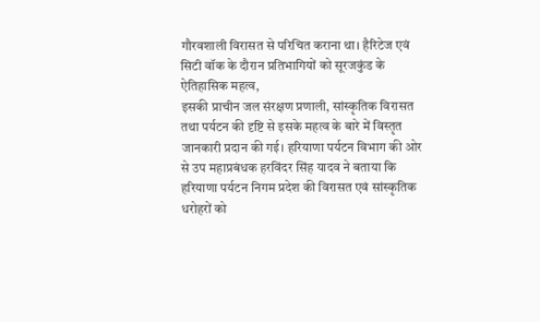गौरवशाली विरासत से परिचित कराना था। हैरिटेज एवं सिटी वॉक के दौरान प्रतिभागियों को सूरजकुंड के ऐतिहासिक महत्व,
इसकी प्राचीन जल संरक्षण प्रणाली, सांस्कृतिक विरासत तथा पर्यटन की दृष्टि से इसके महत्व के बारे में विस्तृत जानकारी प्रदान की गई। हरियाणा पर्यटन विभाग की ओर से उप महाप्रबंधक हरविंदर सिंह यादव ने बताया कि हरियाणा पर्यटन निगम प्रदेश की विरासत एवं सांस्कृतिक धरोहरों को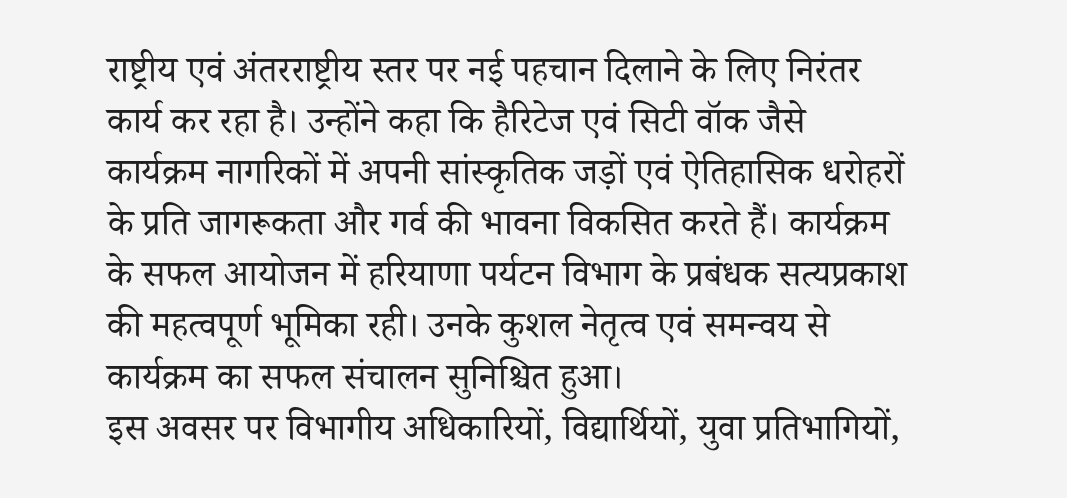राष्ट्रीय एवं अंतरराष्ट्रीय स्तर पर नई पहचान दिलाने के लिए निरंतर कार्य कर रहा है। उन्होंने कहा कि हैरिटेज एवं सिटी वॉक जैसे कार्यक्रम नागरिकों में अपनी सांस्कृतिक जड़ों एवं ऐतिहासिक धरोहरों के प्रति जागरूकता और गर्व की भावना विकसित करते हैं। कार्यक्रम के सफल आयोजन में हरियाणा पर्यटन विभाग के प्रबंधक सत्यप्रकाश की महत्वपूर्ण भूमिका रही। उनके कुशल नेतृत्व एवं समन्वय से कार्यक्रम का सफल संचालन सुनिश्चित हुआ।
इस अवसर पर विभागीय अधिकारियों, विद्यार्थियों, युवा प्रतिभागियों,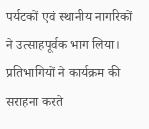पर्यटकों एवं स्थानीय नागरिकों ने उत्साहपूर्वक भाग लिया। प्रतिभागियों ने कार्यक्रम की सराहना करते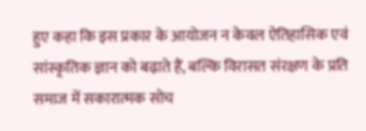हुए कहा कि इस प्रकार के आयोजन न केवल ऐतिहासिक एवं सांस्कृतिक ज्ञान को बढ़ाते हैं, बल्कि विरासत संरक्षण के प्रति समाज में सकारात्मक सोच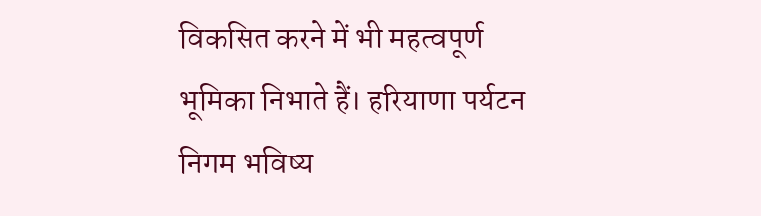विकसित करने में भी महत्वपूर्ण भूमिका निभाते हैं। हरियाणा पर्यटन निगम भविष्य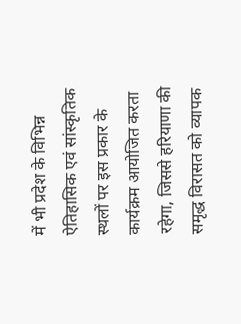में भी प्रदेश के विभिन्न ऐतिहासिक एवं सांस्कृतिक स्थलों पर इस प्रकार के कार्यक्रम आयोजित करता रहेगा, जिससे हरियाणा की समृद्ध विरासत को व्यापक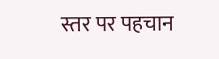स्तर पर पहचान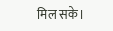मिल सके।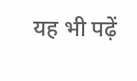यह भी पढ़ें